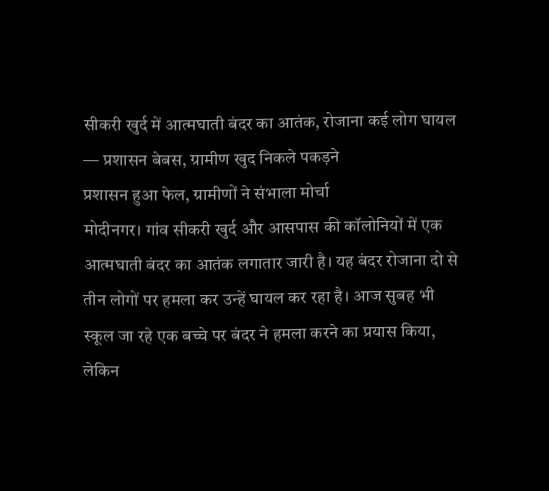सीकरी खुर्द में आत्मघाती बंदर का आतंक, रोजाना कई लोग घायल — प्रशासन बेबस, ग्रामीण खुद निकले पकड़ने
प्रशासन हुआ फेल, ग्रामीणों ने संभाला मोर्चा
मोदीनगर। गांव सीकरी खुर्द और आसपास की कॉलोनियों में एक आत्मघाती बंदर का आतंक लगातार जारी है। यह बंदर रोजाना दो से तीन लोगों पर हमला कर उन्हें घायल कर रहा है। आज सुबह भी स्कूल जा रहे एक बच्चे पर बंदर ने हमला करने का प्रयास किया, लेकिन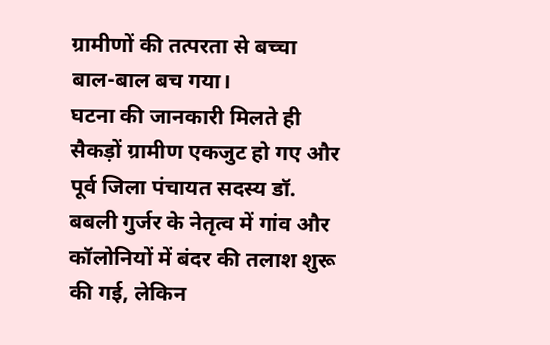ग्रामीणों की तत्परता से बच्चा बाल-बाल बच गया।
घटना की जानकारी मिलते ही सैकड़ों ग्रामीण एकजुट हो गए और पूर्व जिला पंचायत सदस्य डॉ. बबली गुर्जर के नेतृत्व में गांव और कॉलोनियों में बंदर की तलाश शुरू की गई, लेकिन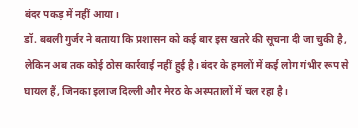बंदर पकड़ में नहीं आया।
डॉ. बबली गुर्जर ने बताया कि प्रशासन को कई बार इस खतरे की सूचना दी जा चुकी है, लेकिन अब तक कोई ठोस कार्रवाई नहीं हुई है। बंदर के हमलों में कई लोग गंभीर रूप से घायल हैं, जिनका इलाज दिल्ली और मेरठ के अस्पतालों में चल रहा है।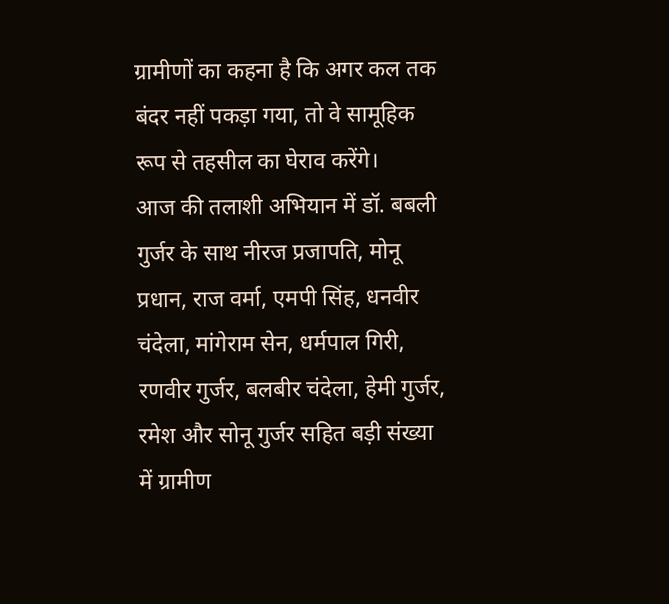ग्रामीणों का कहना है कि अगर कल तक बंदर नहीं पकड़ा गया, तो वे सामूहिक रूप से तहसील का घेराव करेंगे।
आज की तलाशी अभियान में डॉ. बबली गुर्जर के साथ नीरज प्रजापति, मोनू प्रधान, राज वर्मा, एमपी सिंह, धनवीर चंदेला, मांगेराम सेन, धर्मपाल गिरी, रणवीर गुर्जर, बलबीर चंदेला, हेमी गुर्जर, रमेश और सोनू गुर्जर सहित बड़ी संख्या में ग्रामीण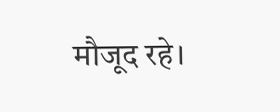मौजूद रहे।